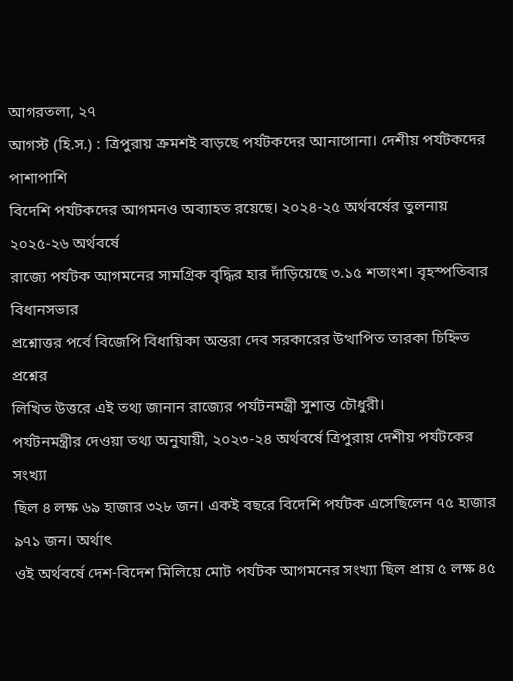আগরতলা, ২৭
আগস্ট (হি.স.) : ত্রিপুরায় ক্রমশই বাড়ছে পর্যটকদের আনাগোনা। দেশীয় পর্যটকদের পাশাপাশি
বিদেশি পর্যটকদের আগমনও অব্যাহত রয়েছে। ২০২৪-২৫ অর্থবর্ষের তুলনায় ২০২৫-২৬ অর্থবর্ষে
রাজ্যে পর্যটক আগমনের সামগ্রিক বৃদ্ধির হার দাঁড়িয়েছে ৩.১৫ শতাংশ। বৃহস্পতিবার বিধানসভার
প্রশ্নোত্তর পর্বে বিজেপি বিধায়িকা অন্তরা দেব সরকারের উত্থাপিত তারকা চিহ্নিত প্রশ্নের
লিখিত উত্তরে এই তথ্য জানান রাজ্যের পর্যটনমন্ত্রী সুশান্ত চৌধুরী।
পর্যটনমন্ত্রীর দেওয়া তথ্য অনুযায়ী, ২০২৩-২৪ অর্থবর্ষে ত্রিপুরায় দেশীয় পর্যটকের সংখ্যা
ছিল ৪ লক্ষ ৬৯ হাজার ৩২৮ জন। একই বছরে বিদেশি পর্যটক এসেছিলেন ৭৫ হাজার ৯৭১ জন। অর্থাৎ
ওই অর্থবর্ষে দেশ-বিদেশ মিলিয়ে মোট পর্যটক আগমনের সংখ্যা ছিল প্রায় ৫ লক্ষ ৪৫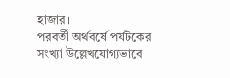হাজার।
পরবর্তী অর্থবর্ষে পর্যটকের সংখ্যা উল্লেখযোগ্যভাবে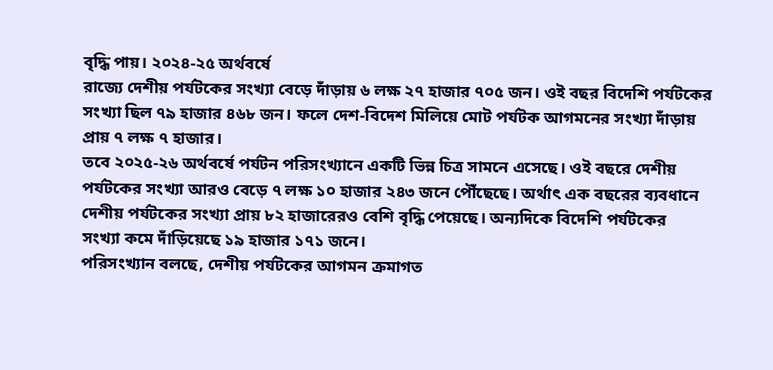বৃদ্ধি পায়। ২০২৪-২৫ অর্থবর্ষে
রাজ্যে দেশীয় পর্যটকের সংখ্যা বেড়ে দাঁড়ায় ৬ লক্ষ ২৭ হাজার ৭০৫ জন। ওই বছর বিদেশি পর্যটকের
সংখ্যা ছিল ৭৯ হাজার ৪৬৮ জন। ফলে দেশ-বিদেশ মিলিয়ে মোট পর্যটক আগমনের সংখ্যা দাঁড়ায়
প্রায় ৭ লক্ষ ৭ হাজার।
তবে ২০২৫-২৬ অর্থবর্ষে পর্যটন পরিসংখ্যানে একটি ভিন্ন চিত্র সামনে এসেছে। ওই বছরে দেশীয়
পর্যটকের সংখ্যা আরও বেড়ে ৭ লক্ষ ১০ হাজার ২৪৩ জনে পৌঁছেছে। অর্থাৎ এক বছরের ব্যবধানে
দেশীয় পর্যটকের সংখ্যা প্রায় ৮২ হাজারেরও বেশি বৃদ্ধি পেয়েছে। অন্যদিকে বিদেশি পর্যটকের
সংখ্যা কমে দাঁড়িয়েছে ১৯ হাজার ১৭১ জনে।
পরিসংখ্যান বলছে, দেশীয় পর্যটকের আগমন ক্রমাগত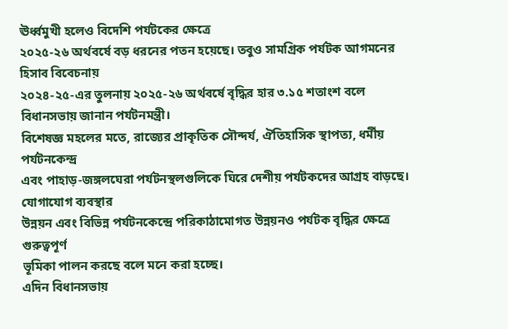ঊর্ধ্বমুখী হলেও বিদেশি পর্যটকের ক্ষেত্রে
২০২৫-২৬ অর্থবর্ষে বড় ধরনের পতন হয়েছে। তবুও সামগ্রিক পর্যটক আগমনের হিসাব বিবেচনায়
২০২৪-২৫-এর তুলনায় ২০২৫-২৬ অর্থবর্ষে বৃদ্ধির হার ৩.১৫ শতাংশ বলে বিধানসভায় জানান পর্যটনমন্ত্রী।
বিশেষজ্ঞ মহলের মতে, রাজ্যের প্রাকৃতিক সৌন্দর্য, ঐতিহাসিক স্থাপত্য, ধর্মীয় পর্যটনকেন্দ্র
এবং পাহাড়-জঙ্গলঘেরা পর্যটনস্থলগুলিকে ঘিরে দেশীয় পর্যটকদের আগ্রহ বাড়ছে। যোগাযোগ ব্যবস্থার
উন্নয়ন এবং বিভিন্ন পর্যটনকেন্দ্রে পরিকাঠামোগত উন্নয়নও পর্যটক বৃদ্ধির ক্ষেত্রে গুরুত্বপূর্ণ
ভূমিকা পালন করছে বলে মনে করা হচ্ছে।
এদিন বিধানসভায়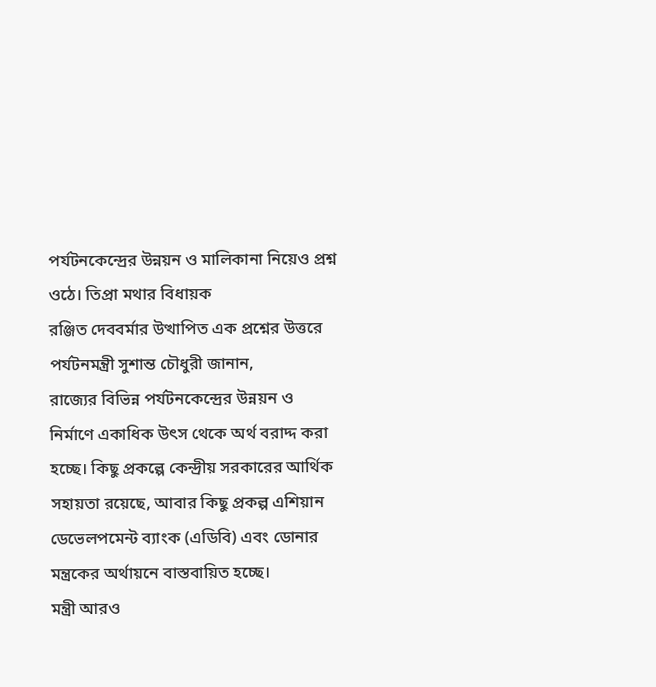পর্যটনকেন্দ্রের উন্নয়ন ও মালিকানা নিয়েও প্রশ্ন ওঠে। তিপ্রা মথার বিধায়ক
রঞ্জিত দেববর্মার উত্থাপিত এক প্রশ্নের উত্তরে পর্যটনমন্ত্রী সুশান্ত চৌধুরী জানান,
রাজ্যের বিভিন্ন পর্যটনকেন্দ্রের উন্নয়ন ও নির্মাণে একাধিক উৎস থেকে অর্থ বরাদ্দ করা
হচ্ছে। কিছু প্রকল্পে কেন্দ্রীয় সরকারের আর্থিক সহায়তা রয়েছে, আবার কিছু প্রকল্প এশিয়ান
ডেভেলপমেন্ট ব্যাংক (এডিবি) এবং ডোনার মন্ত্রকের অর্থায়নে বাস্তবায়িত হচ্ছে।
মন্ত্রী আরও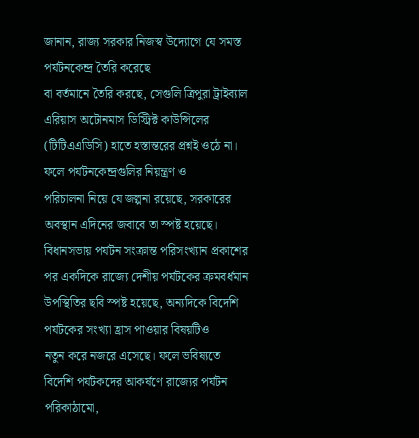জানান, রাজ্য সরকার নিজস্ব উদ্যোগে যে সমস্ত পর্যটনকেন্দ্র তৈরি করেছে
বা বর্তমানে তৈরি করছে, সেগুলি ত্রিপুরা ট্রাইব্যাল এরিয়াস অটোনমাস ডিস্ট্রিক্ট কাউন্সিলের
(টিটিএএডিসি) হাতে হস্তান্তরের প্রশ্নই ওঠে না। ফলে পর্যটনকেন্দ্রগুলির নিয়ন্ত্রণ ও
পরিচালনা নিয়ে যে জল্পনা রয়েছে, সরকারের অবস্থান এদিনের জবাবে তা স্পষ্ট হয়েছে।
বিধানসভায় পর্যটন সংক্রান্ত পরিসংখ্যান প্রকাশের পর একদিকে রাজ্যে দেশীয় পর্যটকের ক্রমবর্ধমান
উপস্থিতির ছবি স্পষ্ট হয়েছে, অন্যদিকে বিদেশি পর্যটকের সংখ্যা হ্রাস পাওয়ার বিষয়টিও
নতুন করে নজরে এসেছে। ফলে ভবিষ্যতে বিদেশি পর্যটকদের আকর্ষণে রাজ্যের পর্যটন পরিকাঠামো,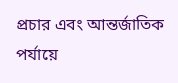প্রচার এবং আন্তর্জাতিক পর্যায়ে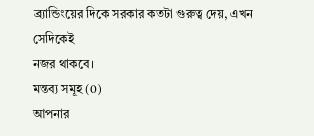ব্র্যান্ডিংয়ের দিকে সরকার কতটা গুরুত্ব দেয়, এখন সেদিকেই
নজর থাকবে।
মন্তব্য সমূহ (0)
আপনার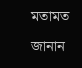মতামত জানান